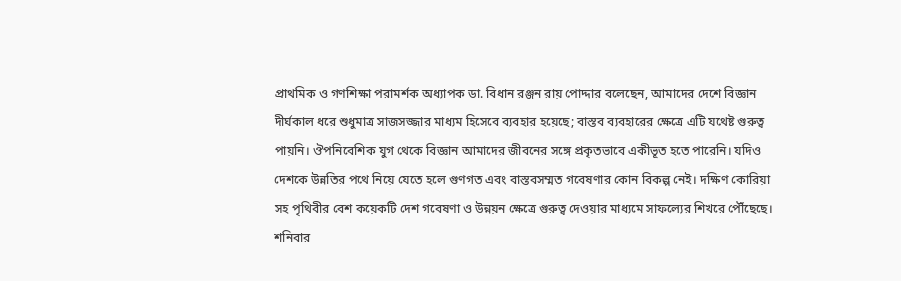প্রাথমিক ও গণশিক্ষা পরামর্শক অধ্যাপক ডা. বিধান রঞ্জন রায় পোদ্দার বলেছেন, আমাদের দেশে বিজ্ঞান দীর্ঘকাল ধরে শুধুমাত্র সাজসজ্জার মাধ্যম হিসেবে ব্যবহার হয়েছে; বাস্তব ব্যবহারের ক্ষেত্রে এটি যথেষ্ট গুরুত্ব পায়নি। ঔপনিবেশিক যুগ থেকে বিজ্ঞান আমাদের জীবনের সঙ্গে প্রকৃতভাবে একীভূত হতে পারেনি। যদিও দেশকে উন্নতির পথে নিয়ে যেতে হলে গুণগত এবং বাস্তবসম্মত গবেষণার কোন বিকল্প নেই। দক্ষিণ কোরিয়া সহ পৃথিবীর বেশ কয়েকটি দেশ গবেষণা ও উন্নয়ন ক্ষেত্রে গুরুত্ব দেওয়ার মাধ্যমে সাফল্যের শিখরে পৌঁছেছে।
শনিবার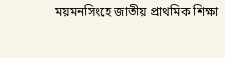ময়মনসিংহে জাতীয় প্রাথমিক শিক্ষা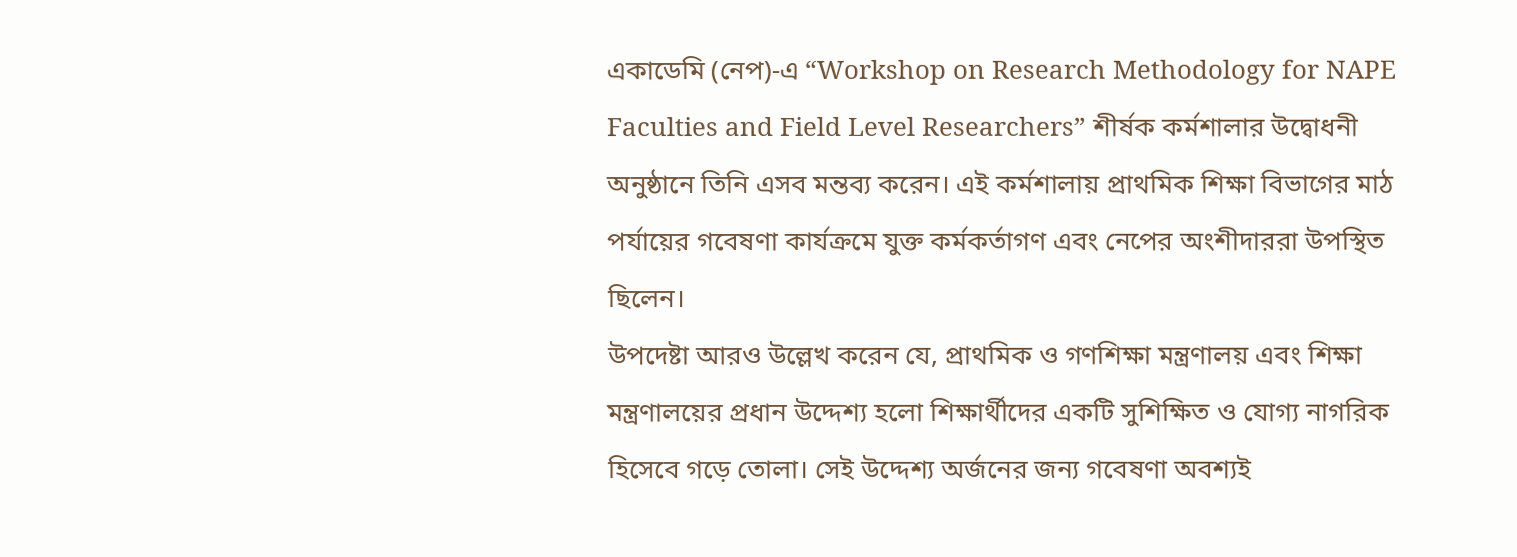একাডেমি (নেপ)-এ “Workshop on Research Methodology for NAPE Faculties and Field Level Researchers” শীর্ষক কর্মশালার উদ্বোধনী অনুষ্ঠানে তিনি এসব মন্তব্য করেন। এই কর্মশালায় প্রাথমিক শিক্ষা বিভাগের মাঠ পর্যায়ের গবেষণা কার্যক্রমে যুক্ত কর্মকর্তাগণ এবং নেপের অংশীদাররা উপস্থিত ছিলেন।
উপদেষ্টা আরও উল্লেখ করেন যে, প্রাথমিক ও গণশিক্ষা মন্ত্রণালয় এবং শিক্ষা মন্ত্রণালয়ের প্রধান উদ্দেশ্য হলো শিক্ষার্থীদের একটি সুশিক্ষিত ও যোগ্য নাগরিক হিসেবে গড়ে তোলা। সেই উদ্দেশ্য অর্জনের জন্য গবেষণা অবশ্যই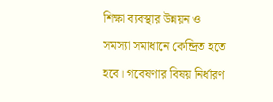শিক্ষা ব্যবস্থার উন্নয়ন ও সমস্যা সমাধানে কেন্দ্রিত হতে হবে। গবেষণার বিষয় নির্ধারণ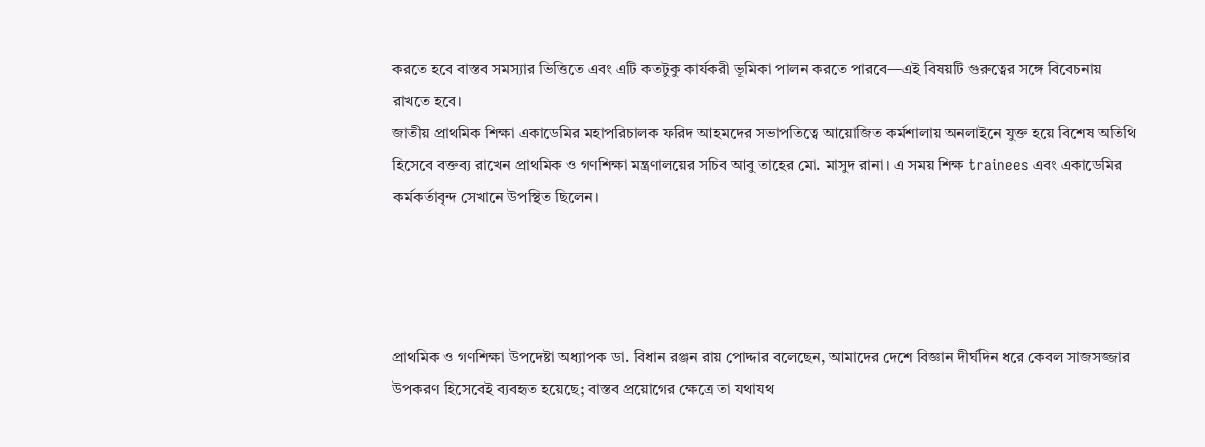করতে হবে বাস্তব সমস্যার ভিত্তিতে এবং এটি কতটুকু কার্যকরী ভূমিকা পালন করতে পারবে—এই বিষয়টি গুরুত্বের সঙ্গে বিবেচনায় রাখতে হবে।
জাতীয় প্রাথমিক শিক্ষা একাডেমির মহাপরিচালক ফরিদ আহমদের সভাপতিত্বে আয়োজিত কর্মশালায় অনলাইনে যুক্ত হয়ে বিশেষ অতিথি হিসেবে বক্তব্য রাখেন প্রাথমিক ও গণশিক্ষা মন্ত্রণালয়ের সচিব আবু তাহের মো. মাসুদ রানা। এ সময় শিক্ষ trainees এবং একাডেমির কর্মকর্তাবৃন্দ সেখানে উপস্থিত ছিলেন।




প্রাথমিক ও গণশিক্ষা উপদেষ্টা অধ্যাপক ডা. বিধান রঞ্জন রায় পোদ্দার বলেছেন, আমাদের দেশে বিজ্ঞান দীর্ঘদিন ধরে কেবল সাজসজ্জার উপকরণ হিসেবেই ব্যবহৃত হয়েছে; বাস্তব প্রয়োগের ক্ষেত্রে তা যথাযথ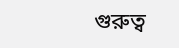গুরুত্ব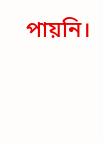পায়নি।